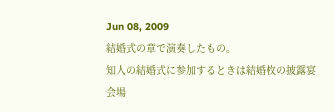Jun 08, 2009
結婚式の章で演奏したもの。
知人の結婚式に参加するときは結婚枚の披露宴会場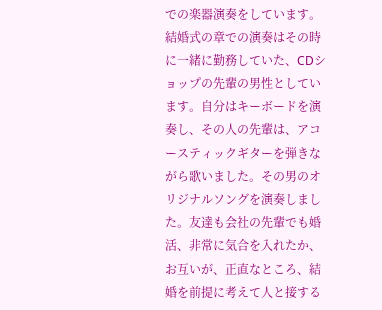での楽器演奏をしています。結婚式の章での演奏はその時に一緒に勤務していた、CDショップの先輩の男性としています。自分はキーボードを演奏し、その人の先輩は、アコースティックギターを弾きながら歌いました。その男のオリジナルソングを演奏しました。友達も会社の先輩でも婚活、非常に気合を入れたか、お互いが、正直なところ、結婚を前提に考えて人と接する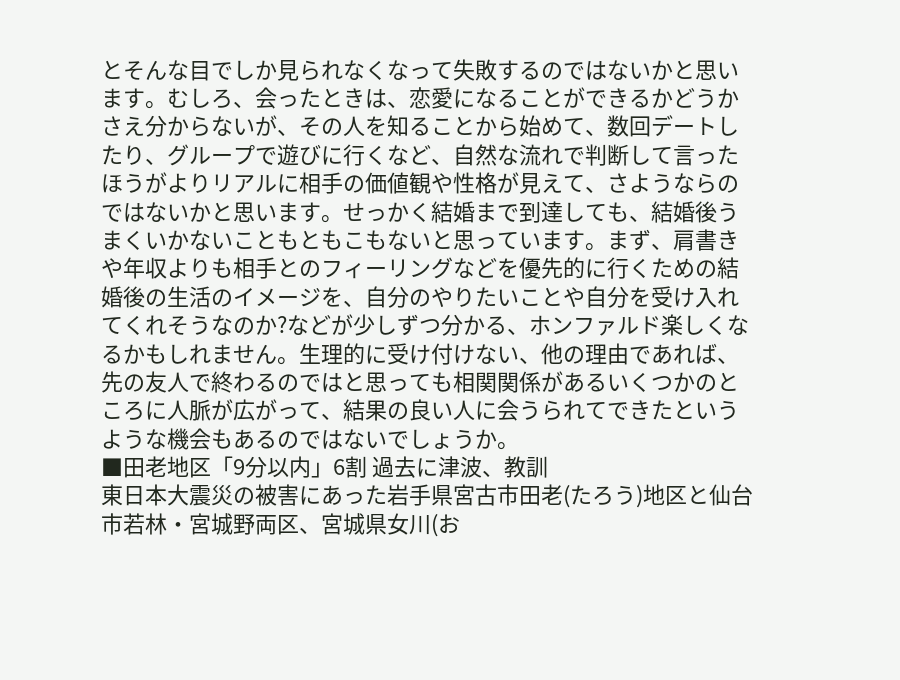とそんな目でしか見られなくなって失敗するのではないかと思います。むしろ、会ったときは、恋愛になることができるかどうかさえ分からないが、その人を知ることから始めて、数回デートしたり、グループで遊びに行くなど、自然な流れで判断して言ったほうがよりリアルに相手の価値観や性格が見えて、さようならのではないかと思います。せっかく結婚まで到達しても、結婚後うまくいかないこともともこもないと思っています。まず、肩書きや年収よりも相手とのフィーリングなどを優先的に行くための結婚後の生活のイメージを、自分のやりたいことや自分を受け入れてくれそうなのか?などが少しずつ分かる、ホンファルド楽しくなるかもしれません。生理的に受け付けない、他の理由であれば、先の友人で終わるのではと思っても相関関係があるいくつかのところに人脈が広がって、結果の良い人に会うられてできたというような機会もあるのではないでしょうか。
■田老地区「9分以内」6割 過去に津波、教訓
東日本大震災の被害にあった岩手県宮古市田老(たろう)地区と仙台市若林・宮城野両区、宮城県女川(お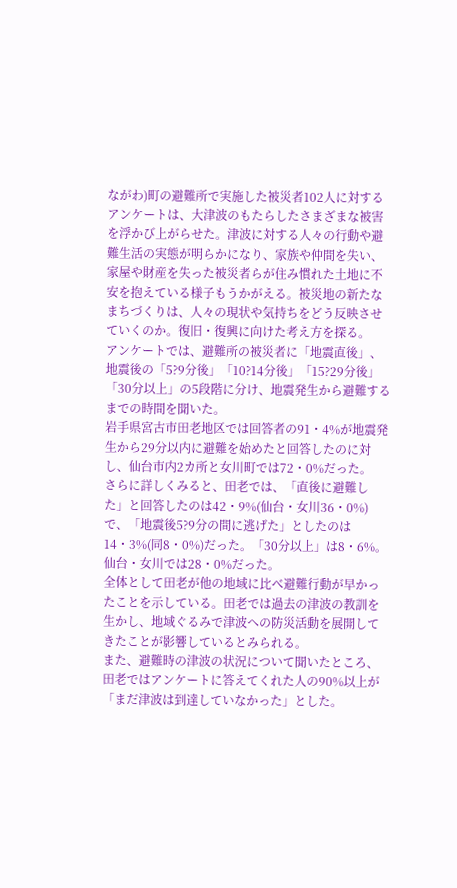ながわ)町の避難所で実施した被災者102人に対するアンケートは、大津波のもたらしたさまざまな被害を浮かび上がらせた。津波に対する人々の行動や避難生活の実態が明らかになり、家族や仲間を失い、家屋や財産を失った被災者らが住み慣れた土地に不安を抱えている様子もうかがえる。被災地の新たなまちづくりは、人々の現状や気持ちをどう反映させていくのか。復旧・復興に向けた考え方を探る。
アンケートでは、避難所の被災者に「地震直後」、地震後の「5?9分後」「10?14分後」「15?29分後」「30分以上」の5段階に分け、地震発生から避難するまでの時間を聞いた。
岩手県宮古市田老地区では回答者の91・4%が地震発生から29分以内に避難を始めたと回答したのに対し、仙台市内2カ所と女川町では72・0%だった。
さらに詳しくみると、田老では、「直後に避難した」と回答したのは42・9%(仙台・女川36・0%)で、「地震後5?9分の間に逃げた」としたのは14・3%(同8・0%)だった。「30分以上」は8・6%。仙台・女川では28・0%だった。
全体として田老が他の地域に比べ避難行動が早かったことを示している。田老では過去の津波の教訓を生かし、地域ぐるみで津波への防災活動を展開してきたことが影響しているとみられる。
また、避難時の津波の状況について聞いたところ、田老ではアンケートに答えてくれた人の90%以上が「まだ津波は到達していなかった」とした。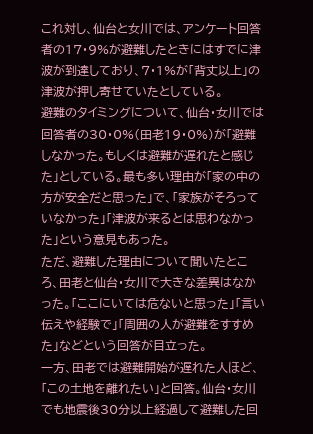これ対し、仙台と女川では、アンケート回答者の17・9%が避難したときにはすでに津波が到達しており、7・1%が「背丈以上」の津波が押し寄せていたとしている。
避難のタイミングについて、仙台・女川では回答者の30・0%(田老19・0%)が「避難しなかった。もしくは避難が遅れたと感じた」としている。最も多い理由が「家の中の方が安全だと思った」で、「家族がそろっていなかった」「津波が来るとは思わなかった」という意見もあった。
ただ、避難した理由について聞いたところ、田老と仙台・女川で大きな差異はなかった。「ここにいては危ないと思った」「言い伝えや経験で」「周囲の人が避難をすすめた」などという回答が目立った。
一方、田老では避難開始が遅れた人ほど、「この土地を離れたい」と回答。仙台・女川でも地震後30分以上経過して避難した回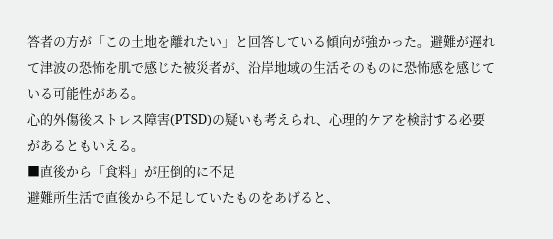答者の方が「この土地を離れたい」と回答している傾向が強かった。避難が遅れて津波の恐怖を肌で感じた被災者が、沿岸地域の生活そのものに恐怖感を感じている可能性がある。
心的外傷後ストレス障害(PTSD)の疑いも考えられ、心理的ケアを検討する必要があるともいえる。
■直後から「食料」が圧倒的に不足
避難所生活で直後から不足していたものをあげると、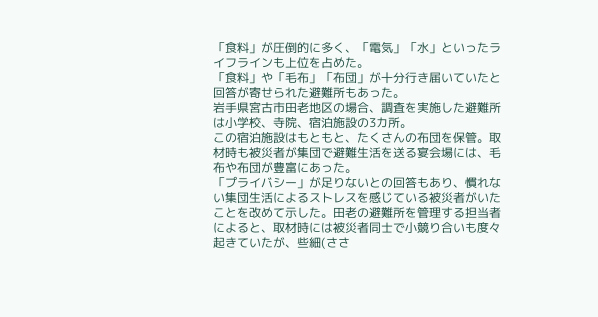「食料」が圧倒的に多く、「電気」「水」といったライフラインも上位を占めた。
「食料」や「毛布」「布団」が十分行き届いていたと回答が寄せられた避難所もあった。
岩手県宮古市田老地区の場合、調査を実施した避難所は小学校、寺院、宿泊施設の3カ所。
この宿泊施設はもともと、たくさんの布団を保管。取材時も被災者が集団で避難生活を送る宴会場には、毛布や布団が豊富にあった。
「プライバシー」が足りないとの回答もあり、慣れない集団生活によるストレスを感じている被災者がいたことを改めて示した。田老の避難所を管理する担当者によると、取材時には被災者同士で小競り合いも度々起きていたが、些細(ささ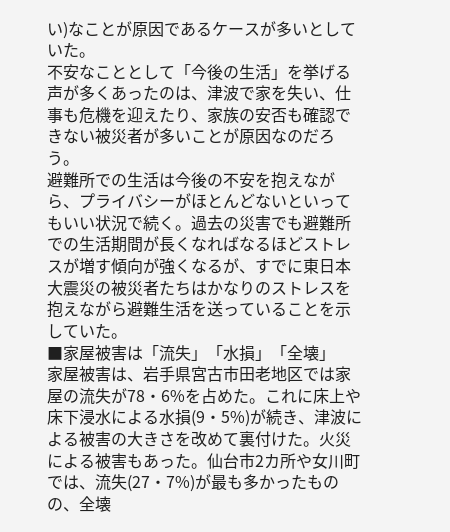い)なことが原因であるケースが多いとしていた。
不安なこととして「今後の生活」を挙げる声が多くあったのは、津波で家を失い、仕事も危機を迎えたり、家族の安否も確認できない被災者が多いことが原因なのだろう。
避難所での生活は今後の不安を抱えながら、プライバシーがほとんどないといってもいい状況で続く。過去の災害でも避難所での生活期間が長くなればなるほどストレスが増す傾向が強くなるが、すでに東日本大震災の被災者たちはかなりのストレスを抱えながら避難生活を送っていることを示していた。
■家屋被害は「流失」「水損」「全壊」
家屋被害は、岩手県宮古市田老地区では家屋の流失が78・6%を占めた。これに床上や床下浸水による水損(9・5%)が続き、津波による被害の大きさを改めて裏付けた。火災による被害もあった。仙台市2カ所や女川町では、流失(27・7%)が最も多かったものの、全壊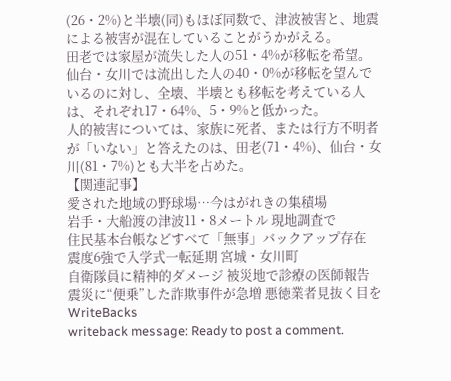(26・2%)と半壊(同)もほぼ同数で、津波被害と、地震による被害が混在していることがうかがえる。
田老では家屋が流失した人の51・4%が移転を希望。仙台・女川では流出した人の40・0%が移転を望んでいるのに対し、全壊、半壊とも移転を考えている人は、それぞれ17・64%、5・9%と低かった。
人的被害については、家族に死者、または行方不明者が「いない」と答えたのは、田老(71・4%)、仙台・女川(81・7%)とも大半を占めた。
【関連記事】
愛された地域の野球場…今はがれきの集積場
岩手・大船渡の津波11・8メートル 現地調査で
住民基本台帳などすべて「無事」バックアップ存在
震度6強で入学式一転延期 宮城・女川町
自衛隊員に精神的ダメージ 被災地で診療の医師報告
震災に“便乗”した詐欺事件が急増 悪徳業者見抜く目を
WriteBacks
writeback message: Ready to post a comment.